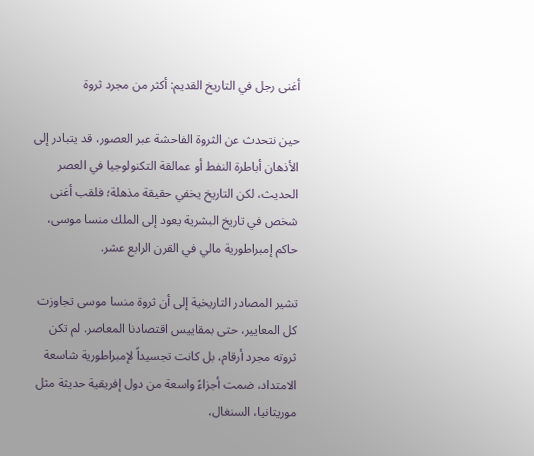أغنى رجل في التاريخ القديم: أكثر من مجرد ثروة

حين نتحدث عن الثروة الفاحشة عبر العصور، قد يتبادر إلى الأذهان أباطرة النفط أو عمالقة التكنولوجيا في العصر الحديث، لكن التاريخ يخفي حقيقة مذهلة؛ فلقب أغنى شخص في تاريخ البشرية يعود إلى الملك منسا موسى، حاكم إمبراطورية مالي في القرن الرابع عشر.

تشير المصادر التاريخية إلى أن ثروة منسا موسى تجاوزت كل المعايير، حتى بمقاييس اقتصادنا المعاصر. لم تكن ثروته مجرد أرقام، بل كانت تجسيداً لإمبراطورية شاسعة الامتداد، ضمت أجزاءً واسعة من دول إفريقية حديثة مثل موريتانيا، السنغال،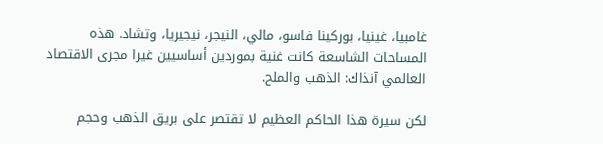غامبيا، غينيا، بوركينا فاسو، مالي، النيجر، نيجيريا، وتشاد. هذه المساحات الشاسعة كانت غنية بموردين أساسيين غيرا مجرى الاقتصاد العالمي آنذاك: الذهب والملح.

لكن سيرة هذا الحاكم العظيم لا تقتصر على بريق الذهب وحجم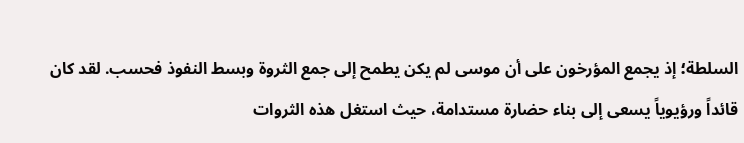السلطة؛ إذ يجمع المؤرخون على أن موسى لم يكن يطمح إلى جمع الثروة وبسط النفوذ فحسب. لقد كان قائداً ورؤيوياً يسعى إلى بناء حضارة مستدامة، حيث استغل هذه الثروات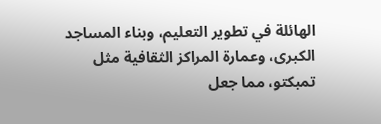الهائلة في تطوير التعليم، وبناء المساجد الكبرى، وعمارة المراكز الثقافية مثل تمبكتو، مما جعل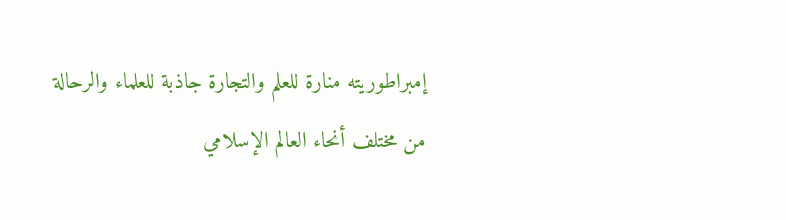إمبراطوريته منارة للعلم والتجارة جاذبة للعلماء والرحالة من مختلف أنحاء العالم الإسلامي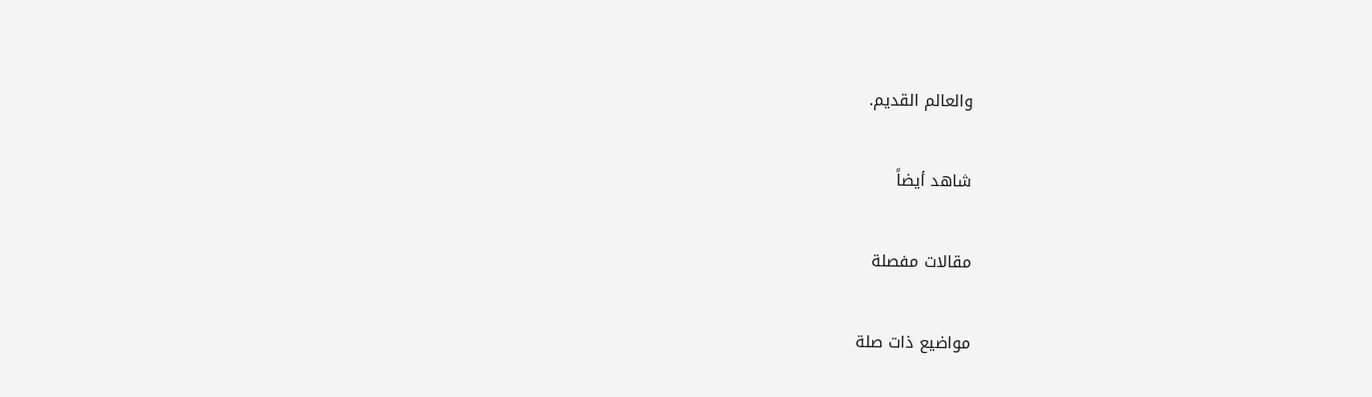والعالم القديم.

شاهد أيضاً

مقالات مفصلة

مواضيع ذات صلة